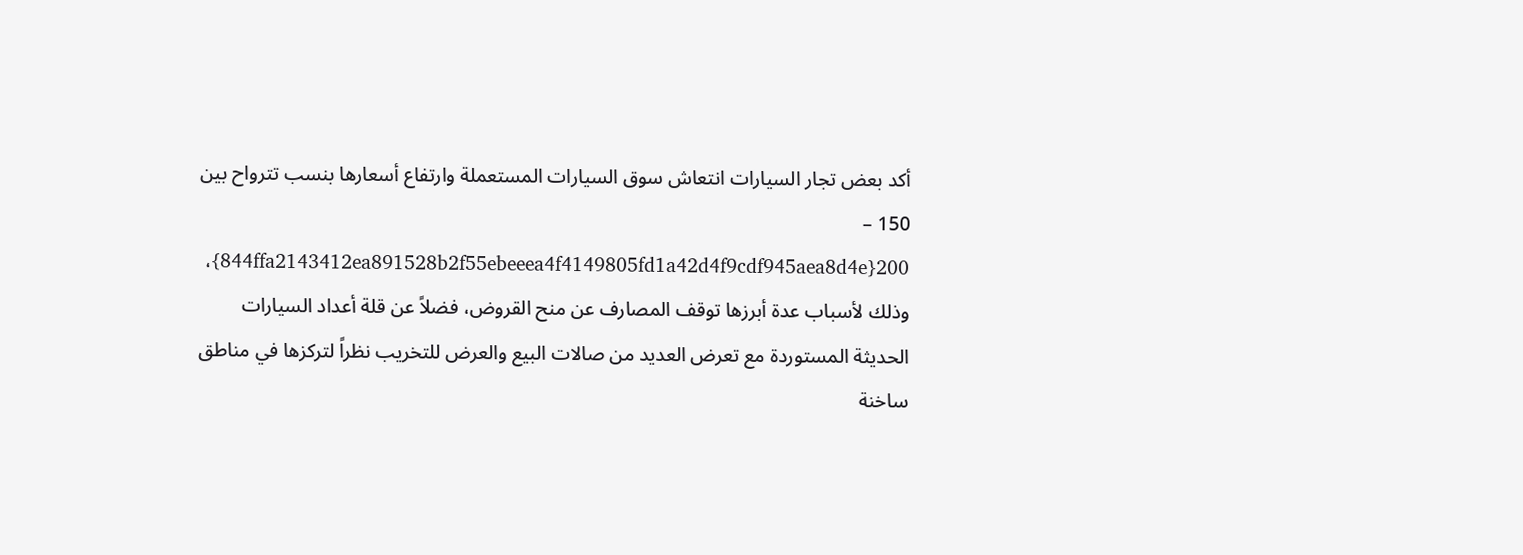أكد بعض تجار السيارات انتعاش سوق السيارات المستعملة وارتفاع أسعارها بنسب تترواح بين 150 – 200{844ffa2143412ea891528b2f55ebeeea4f4149805fd1a42d4f9cdf945aea8d4e}، وذلك لأسباب عدة أبرزها توقف المصارف عن منح القروض، فضلاً عن قلة أعداد السيارات الحديثة المستوردة مع تعرض العديد من صالات البيع والعرض للتخريب نظراً لتركزها في مناطق ساخنة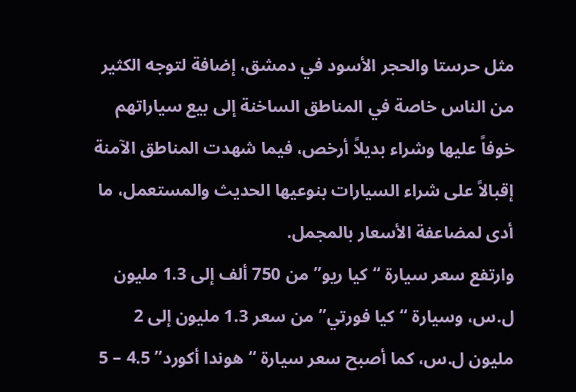مثل حرستا والحجر الأسود في دمشق، إضافة لتوجه الكثير من الناس خاصة في المناطق الساخنة إلى بيع سياراتهم خوفاً عليها وشراء بديلاً أرخص، فيما شهدت المناطق الآمنة إقبالاً على شراء السيارات بنوعيها الحديث والمستعمل، ما أدى لمضاعفة الأسعار بالمجمل.
وارتفع سعر سيارة “كيا ريو” من 750 ألف إلى 1.3 مليون ل.س، وسيارة “كيا فورتي” من سعر 1.3 مليون إلى 2 مليون ل.س، كما أصبح سعر سيارة “هوندا أكورد” 4.5 – 5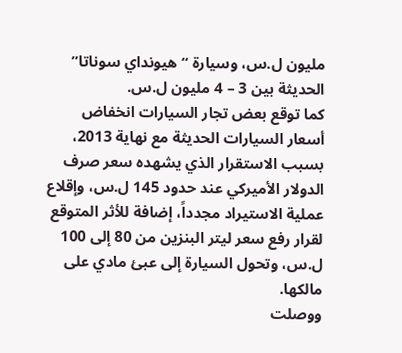مليون ل.س، وسيارة “هيونداي سوناتا” الحديثة بين 3 – 4 مليون ل.س.
كما توقع بعض تجار السيارات انخفاض أسعار السيارات الحديثة مع نهاية 2013، بسبب الاستقرار الذي يشهده سعر صرف الدولار الأميركي عند حدود 145 ل.س، وإقلاع عملية الاستيراد مجدداً، إضافة للأثر المتوقع لقرار رفع سعر ليتر البنزين من 80 إلى 100 ل.س، وتحول السيارة إلى عبئ مادي على مالكها.
ووصلت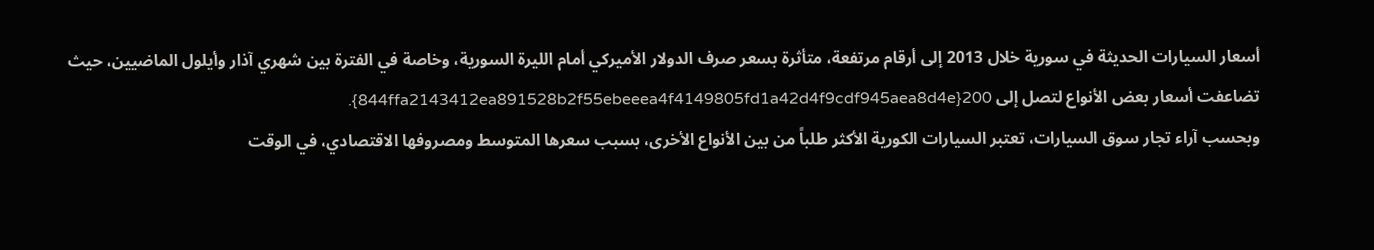أسعار السيارات الحديثة في سورية خلال 2013 إلى أرقام مرتفعة، متأثرة بسعر صرف الدولار الأميركي أمام الليرة السورية، وخاصة في الفترة بين شهري آذار وأيلول الماضيين، حيث تضاعفت أسعار بعض الأنواع لتصل إلى 200{844ffa2143412ea891528b2f55ebeeea4f4149805fd1a42d4f9cdf945aea8d4e}.
وبحسب آراء تجار سوق السيارات، تعتبر السيارات الكورية الأكثر طلباً من بين الأنواع الأخرى، بسبب سعرها المتوسط ومصروفها الاقتصادي، في الوقت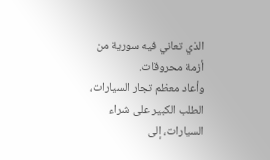الذي تعاني فيه سورية من أزمة محروقات.
وأعاد معظم تجار السيارات، الطلب الكبير على شراء السيارات، إلى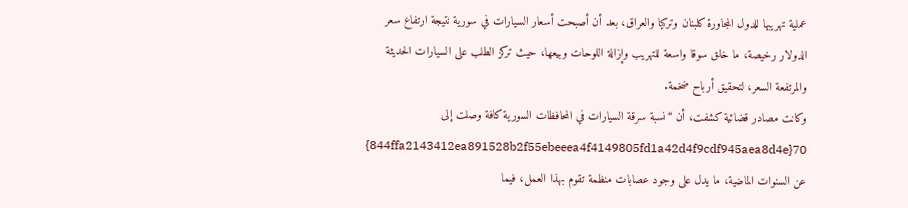عملية تهريبها للدول المجاورة كلبنان وتركيا والعراق، بعد أن أصبحت أسعار السيارات في سورية نتيجة ارتفاع سعر الدولار رخيصة، ما خلق سوقا واسعة للتهريب وإزالة اللوحات وبيعها، حيث تركز الطلب على السيارات الحديثة والمرتفعة السعر، لتحقيق أرباح ضخمة.
وكانت مصادر قضائية كشفت، أن “نسبة سرقة السيارات في المحافظات السورية كافة وصلت إلى 70{844ffa2143412ea891528b2f55ebeeea4f4149805fd1a42d4f9cdf945aea8d4e} عن السنوات الماضية، ما يدل على وجود عصابات منظمة تقوم بهذا العمل، فيما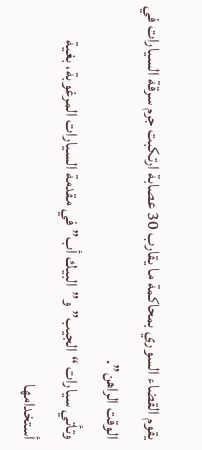يقوم القضاء السوري بمحاكمة ما يقارب 30 عصابة ارتكبت جرم سرقة السيارات في الوقت الراهن”.
وتأتي سيارات “الجيب” و”البيك أب” في مقدمة السيارات المرغوبة، بغية أستخدامها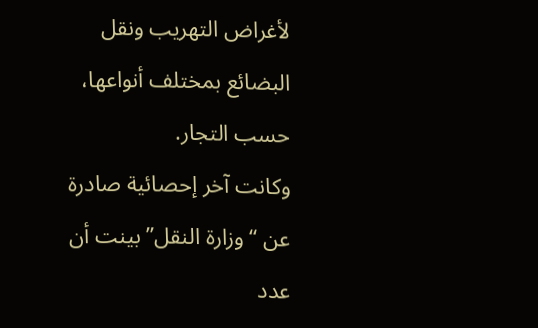لأغراض التهريب ونقل البضائع بمختلف أنواعها، حسب التجار.
وكانت آخر إحصائية صادرة عن “وزارة النقل” بينت أن عدد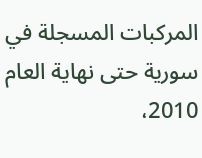المركبات المسجلة في سورية حتى نهاية العام 2010،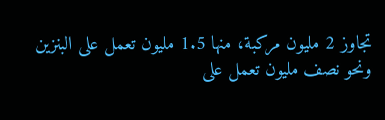تجاوز 2 مليون مركبة، منها 1.5 مليون تعمل على البنزين ونحو نصف مليون تعمل على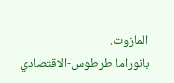المازوت.
بانوراما طرطوس-الاقتصادي